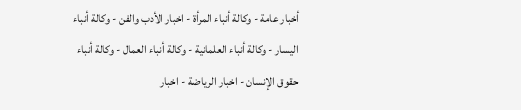أخبار عامة - وكالة أنباء المرأة - اخبار الأدب والفن - وكالة أنباء اليسار - وكالة أنباء العلمانية - وكالة أنباء العمال - وكالة أنباء حقوق الإنسان - اخبار الرياضة - اخبار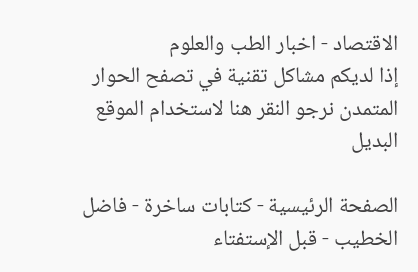الاقتصاد - اخبار الطب والعلوم
إذا لديكم مشاكل تقنية في تصفح الحوار المتمدن نرجو النقر هنا لاستخدام الموقع البديل

الصفحة الرئيسية - كتابات ساخرة - فاضل الخطيب - قبل الإستفتاء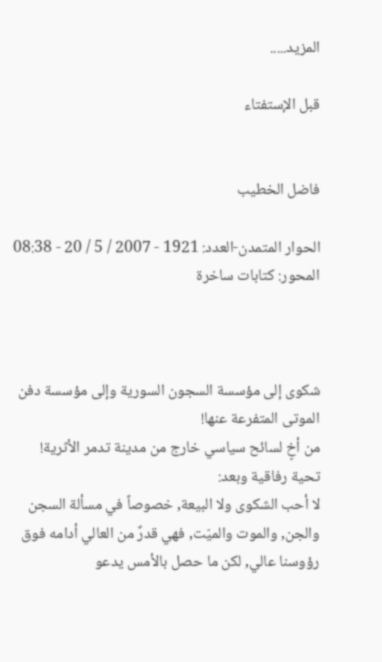المزيد.....

قبل الإستفتاء


فاضل الخطيب

الحوار المتمدن-العدد: 1921 - 2007 / 5 / 20 - 08:38
المحور: كتابات ساخرة



شكوى إلى مؤسسة السجون السورية وإلى مؤسسة دفن الموتى المتفرعة عنها!
من أخٍ لسائح سياسي خارج من مدينة تدمر الأثرية!
تحية رفاقية وبعد:
لا أحب الشكوى ولا البيعة, خصوصاً في مسألة السجن والجن, والموت والميّت, فهي قدرٌ من العالي أدامه فوق رؤوسنا عالي, لكن ما حصل بالأمس يدعو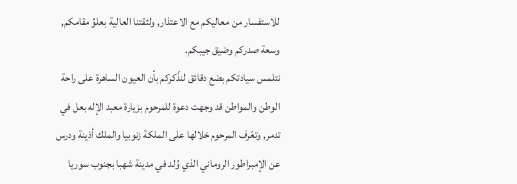للاستفسار من معاليكم مع الاعتذار, ولثقتنا العالية بعلوِّ مقامكم, وسعة صدركم وضيق جيبكم.
نتلمس سيادتكم بضع دقائق لنذّكركم بأن العيون الساهرة على راحة الوطن والمواطن قد وجهت دعوة للمرحوم بزيارة معبد الإله بعل في تدمر, وتعّرف المرحوم خلالها على الملكة زنوبيا والملك أذينة ودرس عن الإمبراطور الروماني الذي وُلد في مدينة شهبا بجنوب سوريا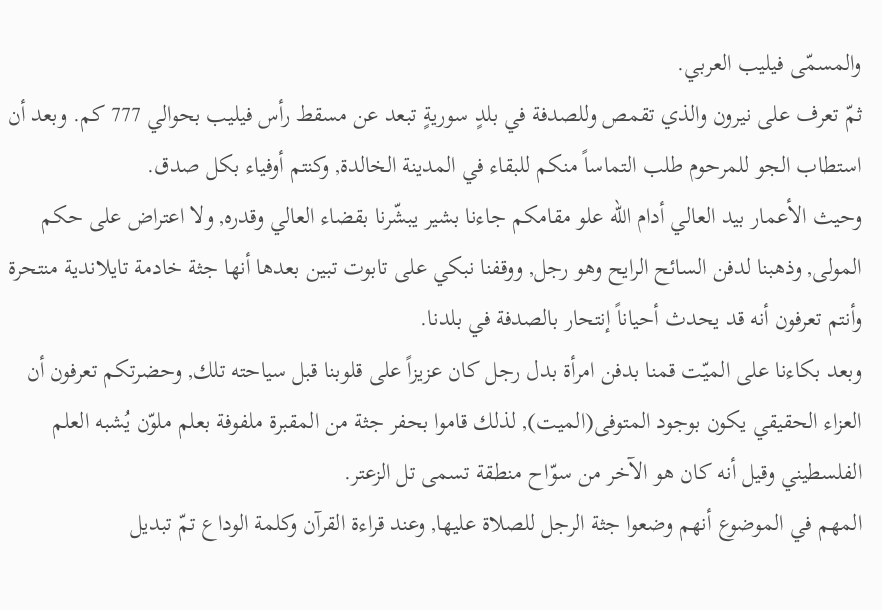والمسمّى فيليب العربي.
ثمّ تعرف على نيرون والذي تقمص وللصدفة في بلدٍ سوريةٍ تبعد عن مسقط رأس فيليب بحوالي 777 كم. وبعد أن استطاب الجو للمرحوم طلب التماساً منكم للبقاء في المدينة الخالدة, وكنتم أوفياء بكل صدق.
وحيث الأعمار بيد العالي أدام الله علو مقامكم جاءنا بشير يبشّرنا بقضاء العالي وقدره, ولا اعتراض على حكم المولى, وذهبنا لدفن السائح الرايح وهو رجل, ووقفنا نبكي على تابوت تبين بعدها أنها جثة خادمة تايلاندية منتحرة وأنتم تعرفون أنه قد يحدث أحياناً إنتحار بالصدفة في بلدنا.
وبعد بكاءنا على الميّت قمنا بدفن امرأة بدل رجل كان عزيزاً على قلوبنا قبل سياحته تلك, وحضرتكم تعرفون أن العزاء الحقيقي يكون بوجود المتوفى(الميت), لذلك قاموا بحفر جثة من المقبرة ملفوفة بعلم ملوّن يُشبه العلم الفلسطيني وقيل أنه كان هو الآخر من سوّاح منطقة تسمى تل الزعتر.
المهم في الموضوع أنهم وضعوا جثة الرجل للصلاة عليها, وعند قراءة القرآن وكلمة الوداع تمّ تبديل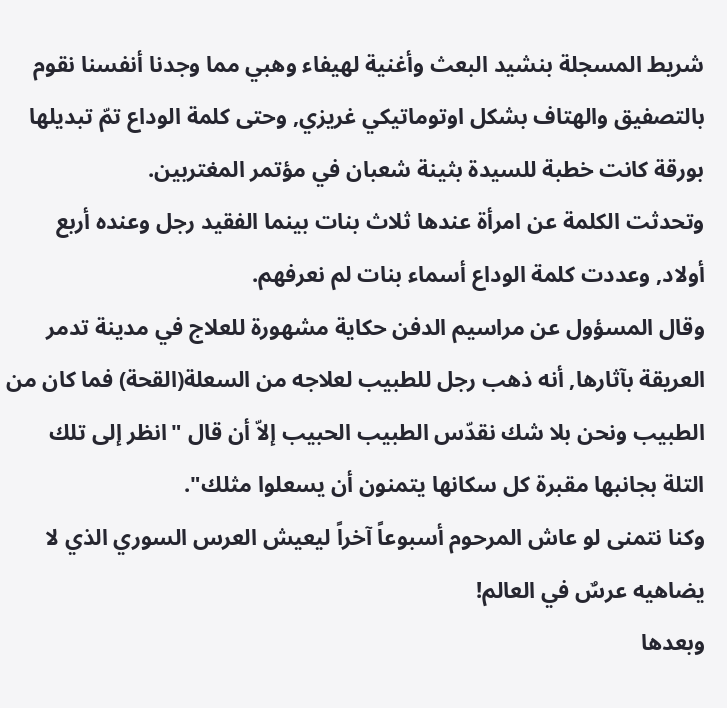شريط المسجلة بنشيد البعث وأغنية لهيفاء وهبي مما وجدنا أنفسنا نقوم بالتصفيق والهتاف بشكل اوتوماتيكي غريزي, وحتى كلمة الوداع تمّ تبديلها بورقة كانت خطبة للسيدة بثينة شعبان في مؤتمر المغتربين.
وتحدثت الكلمة عن امرأة عندها ثلاث بنات بينما الفقيد رجل وعنده أربع أولاد, وعددت كلمة الوداع أسماء بنات لم نعرفهم.
وقال المسؤول عن مراسيم الدفن حكاية مشهورة للعلاج في مدينة تدمر العريقة بآثارها, أنه ذهب رجل للطبيب لعلاجه من السعلة(القحة) فما كان من الطبيب ونحن بلا شك نقدّس الطبيب الحبيب إلاّ أن قال "انظر إلى تلك التلة بجانبها مقبرة كل سكانها يتمنون أن يسعلوا مثلك".
وكنا نتمنى لو عاش المرحوم أسبوعاً آخراً ليعيش العرس السوري الذي لا يضاهيه عرسٌ في العالم!
وبعدها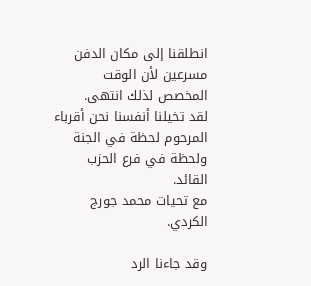انطلقنا إلى مكان الدفن مسرعين لأن الوقت المخصص لذلك انتهى.
لقد تخيلنا أنفسنا نحن أقرباء المرحوم لحظة في الجنة ولحظة في فرع الحزب القائد.
مع تحيات محمد جورج الكردي.

وقد جاءنا الرد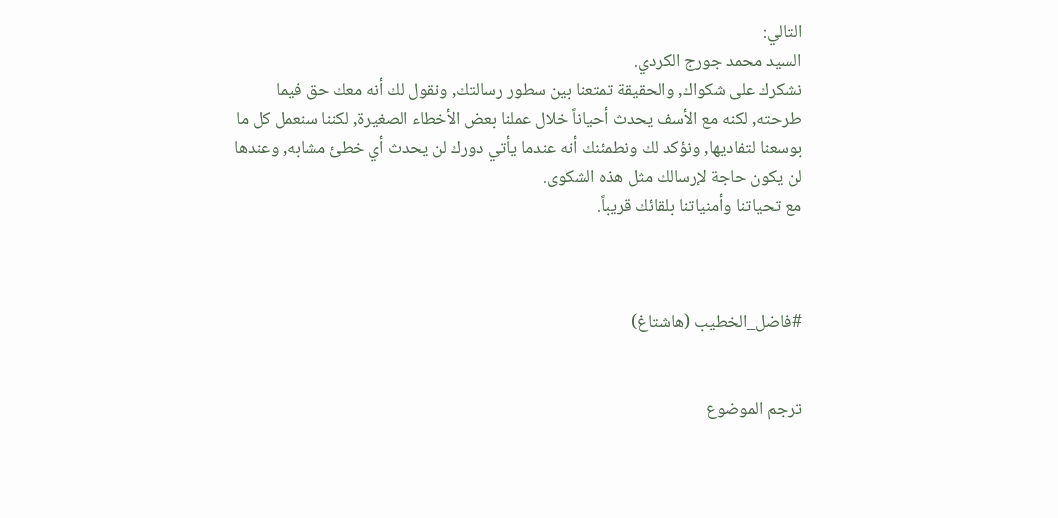التالي:
السيد محمد جورج الكردي.
نشكرك على شكواك, والحقيقة تمتعنا بين سطور رسالتك, ونقول لك أنه معك حق فيما طرحته, لكنه مع الأسف يحدث أحياناً خلال عملنا بعض الأخطاء الصغيرة, لكننا سنعمل كل ما بوسعنا لتفاديها, ونؤكد لك ونطمئنك أنه عندما يأتي دورك لن يحدث أي خطئ مشابه, وعندها لن يكون حاجة لإرسالك مثل هذه الشكوى.
مع تحياتنا وأمنياتنا بلقائك قريباً.



#فاضل_الخطيب (هاشتاغ)


ترجم الموضوع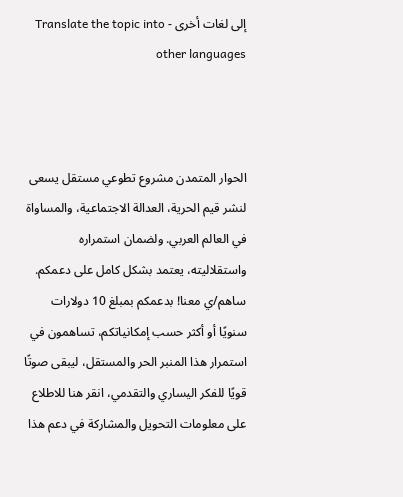إلى لغات أخرى - Translate the topic into other languages



الحوار المتمدن مشروع تطوعي مستقل يسعى لنشر قيم الحرية، العدالة الاجتماعية، والمساواة في العالم العربي. ولضمان استمراره واستقلاليته، يعتمد بشكل كامل على دعمكم. ساهم/ي معنا! بدعمكم بمبلغ 10 دولارات سنويًا أو أكثر حسب إمكانياتكم، تساهمون في استمرار هذا المنبر الحر والمستقل، ليبقى صوتًا قويًا للفكر اليساري والتقدمي، انقر هنا للاطلاع على معلومات التحويل والمشاركة في دعم هذا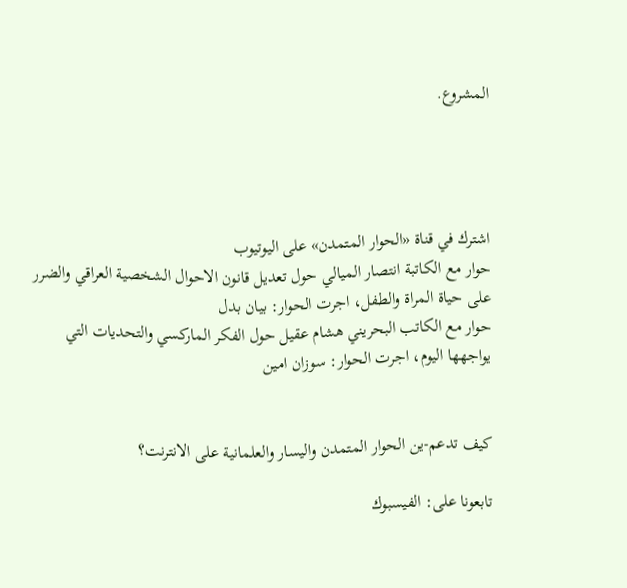المشروع.




اشترك في قناة «الحوار المتمدن» على اليوتيوب
حوار مع الكاتبة انتصار الميالي حول تعديل قانون الاحوال الشخصية العراقي والضرر على حياة المراة والطفل، اجرت الحوار: بيان بدل
حوار مع الكاتب البحريني هشام عقيل حول الفكر الماركسي والتحديات التي يواجهها اليوم، اجرت الحوار: سوزان امين


كيف تدعم-ين الحوار المتمدن واليسار والعلمانية على الانترنت؟

تابعونا على: الفيسبوك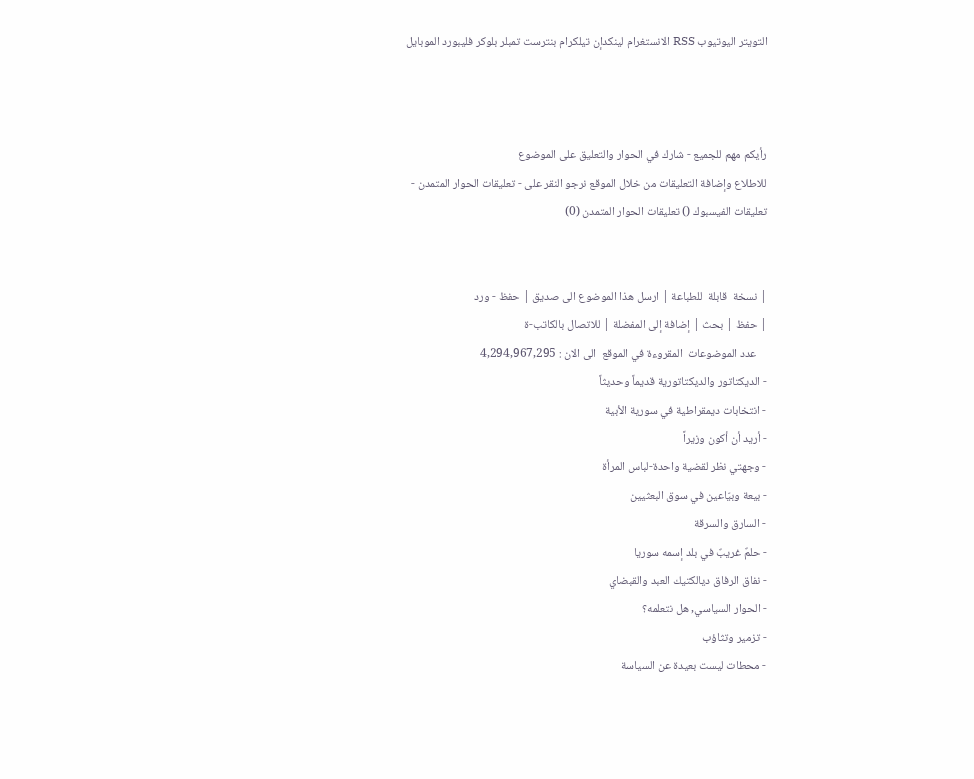التويتر اليوتيوب RSS الانستغرام لينكدإن تيلكرام بنترست تمبلر بلوكر فليبورد الموبايل



رأيكم مهم للجميع - شارك في الحوار والتعليق على الموضوع
للاطلاع وإضافة التعليقات من خلال الموقع نرجو النقر على - تعليقات الحوار المتمدن -
تعليقات الفيسبوك () تعليقات الحوار المتمدن (0)


| نسخة  قابلة  للطباعة | ارسل هذا الموضوع الى صديق | حفظ - ورد
| حفظ | بحث | إضافة إلى المفضلة | للاتصال بالكاتب-ة
    عدد الموضوعات  المقروءة في الموقع  الى الان : 4,294,967,295
- الديكتاتور والديكتاتورية قديماً وحديثاً
- انتخابات ديمقراطية في سورية الأبية
- أريد أن أكون وزيراً
- وجهتي نظر لقضية واحدة-لباس المرأة
- بيعة وبيّاعين في سوق البعثيين
- السارق والسرقة
- حلمٌ غريبٌ في بلد إسمه سوريا
- نفاق الرفاق ديالكتيك العبد والقبضاي
- الحوار السياسي, هل نتعلمه؟
- تزمير وتثاؤب
- محطات ليست بعيدة عن السياسة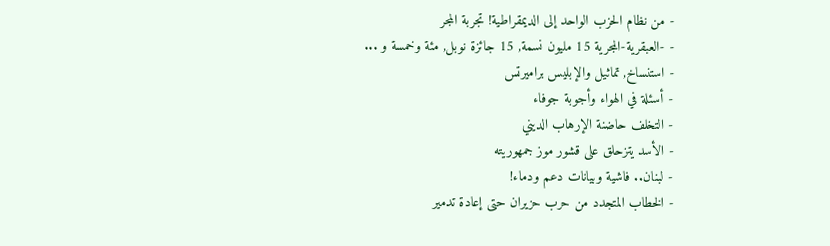- من نظام الحزب الواحد إلى الديمقراطية! تجربة المجر
- -العبقرية-المجرية 15 مليون نسمة, 15 جائزة نوبل, مئة وخمسة و ...
- استنساخ, تماثيل والإبليس براميرتس
- أسئلة في الهواء وأجوبة جوفاء
- التخلف حاضنة الإرهاب الديني
- الأسد يتزحلق على قشور موز جمهوريته
- لبنان.. فاشية وبيانات دعم ودماء!
- الخطاب المتجدد من حرب حزيران حتى إعادة تدمير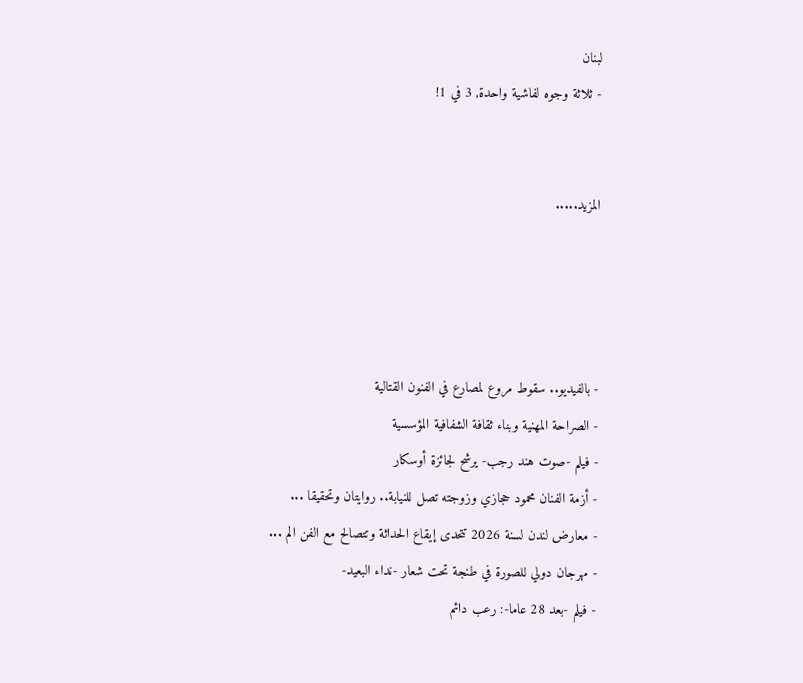لبنان
- ثلاثة وجوه لفاشية واحدة, 3 في 1!


المزيد.....




- بالفيديو.. سقوط مروع لمصارع في الفنون القتالية
- الصراحة المهنية وبناء ثقافة الشفافية المؤسسية
- فيلم -صوت هند رجب- يرشح لجائزة أوسكار
- أزمة الفنان محمود حجازي وزوجته تصل للنيابة.. روايتان وتحقيقا ...
- معارض لندن لسنة 2026 تتحدى إيقاع الحداثة وتتصالح مع الفن الم ...
- مهرجان دولي للصورة في طنجة تحت شعار -نداء البعيد-
- فيلم -بعد 28 عاما-: رعب دائم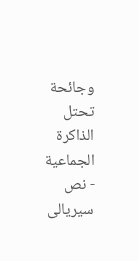وجائحة تحتل الذاكرة الجماعية
- نص سيريالى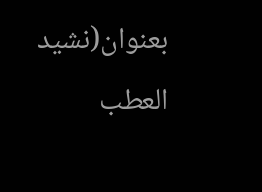بعنوان(نشيد العطب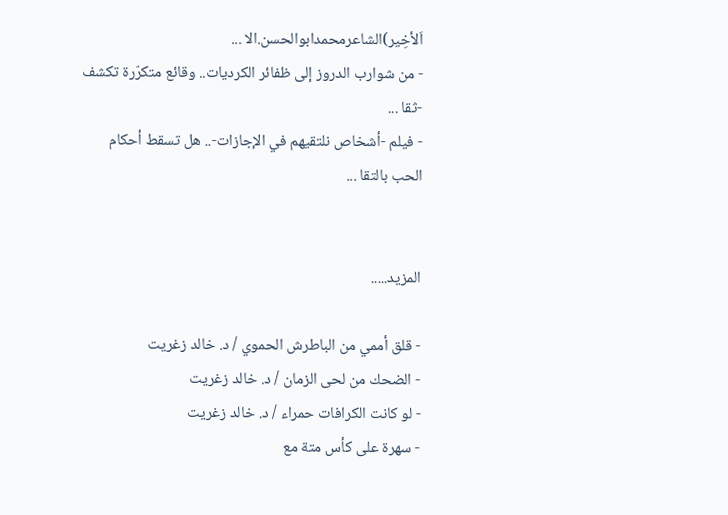اَلأخِير)الشاعرمحمدابوالحسن.الا ...
- من شوارب الدروز إلى ظفائر الكرديات.. وقائع متكرّرة تكشف -ثقا ...
- فيلم -أشخاص نلتقيهم في الإجازات-.. هل تسقط أحكام الحب بالتقا ...


المزيد.....

- قلق أممي من الباطرش الحموي / د. خالد زغريت
- الضحك من لحى الزمان / د. خالد زغريت
- لو كانت الكرافات حمراء / د. خالد زغريت
- سهرة على كأس متة مع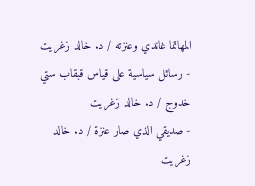المهاتما غاندي وعنزته / د. خالد زغريت
- رسائل سياسية على قياس قبقاب ستي خدوج / د. خالد زغريت
- صديقي الذي صار عنزة / د. خالد زغريت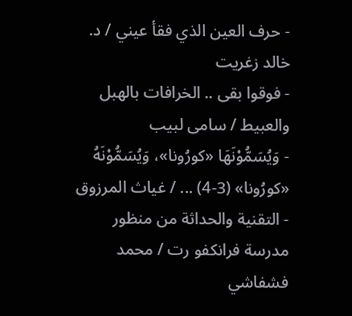- حرف العين الذي فقأ عيني / د. خالد زغريت
- فوقوا بقى .. الخرافات بالهبل والعبيط / سامى لبيب
- وَيُسَمُّوْنَهَا «كورُونا»، وَيُسَمُّوْنَهُ «كورُونا» (3-4) ... / غياث المرزوق
- التقنية والحداثة من منظور مدرسة فرانكفو رت / محمد فشفاشي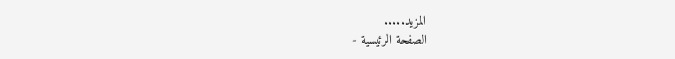المزيد.....
الصفحة الرئيسية -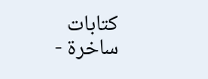كتابات ساخرة -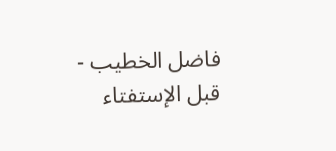فاضل الخطيب - قبل الإستفتاء